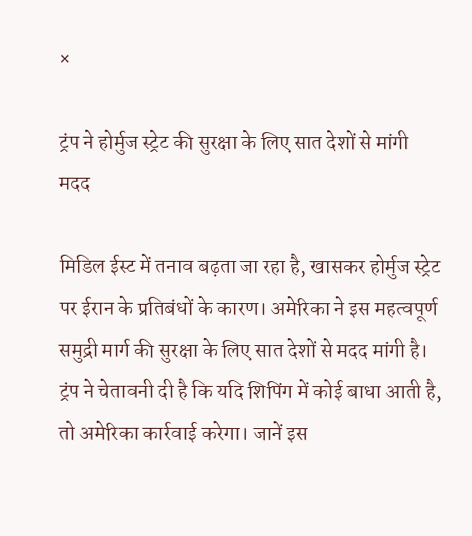×

ट्रंप ने होर्मुज स्ट्रेट की सुरक्षा के लिए सात देशों से मांगी मदद

मिडिल ईस्ट में तनाव बढ़ता जा रहा है, खासकर होर्मुज स्ट्रेट पर ईरान के प्रतिबंधों के कारण। अमेरिका ने इस महत्वपूर्ण समुद्री मार्ग की सुरक्षा के लिए सात देशों से मदद मांगी है। ट्रंप ने चेतावनी दी है कि यदि शिपिंग में कोई बाधा आती है, तो अमेरिका कार्रवाई करेगा। जानें इस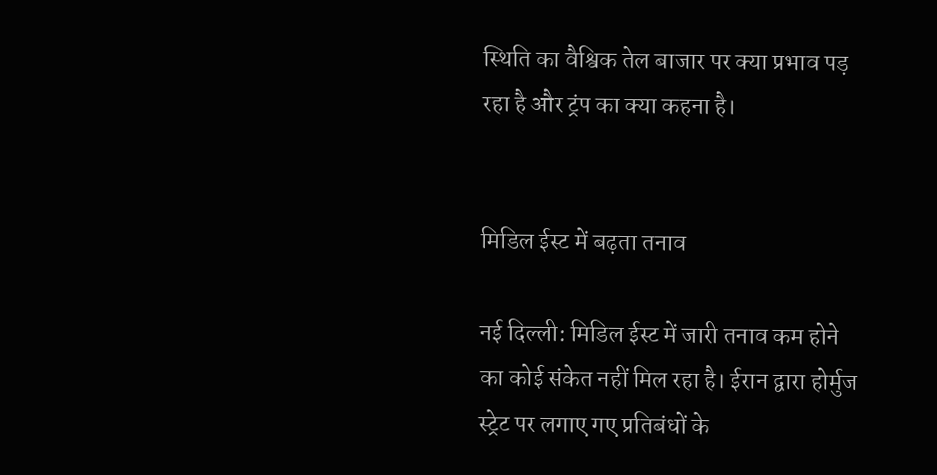स्थिति का वैश्विक तेल बाजार पर क्या प्रभाव पड़ रहा है और ट्रंप का क्या कहना है।


मिडिल ईस्ट में बढ़ता तनाव

नई दिल्ली: मिडिल ईस्ट में जारी तनाव कम होने का कोई संकेत नहीं मिल रहा है। ईरान द्वारा होर्मुज स्ट्रेट पर लगाए गए प्रतिबंधों के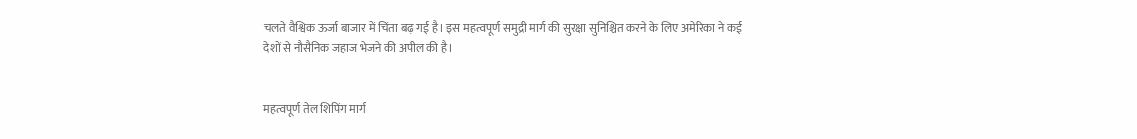चलते वैश्विक ऊर्जा बाजार में चिंता बढ़ गई है। इस महत्वपूर्ण समुद्री मार्ग की सुरक्षा सुनिश्चित करने के लिए अमेरिका ने कई देशों से नौसैनिक जहाज भेजने की अपील की है।


महत्वपूर्ण तेल शिपिंग मार्ग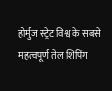होर्मुज स्ट्रेट विश्व के सबसे महत्वपूर्ण तेल शिपिंग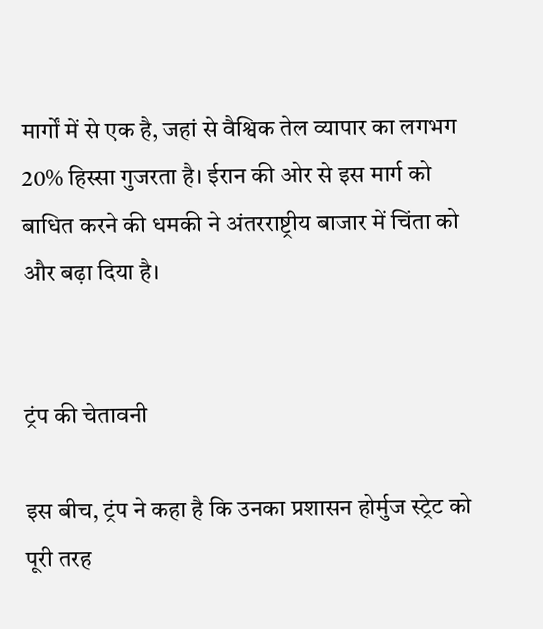मार्गों में से एक है, जहां से वैश्विक तेल व्यापार का लगभग 20% हिस्सा गुजरता है। ईरान की ओर से इस मार्ग को बाधित करने की धमकी ने अंतरराष्ट्रीय बाजार में चिंता को और बढ़ा दिया है।


ट्रंप की चेतावनी

इस बीच, ट्रंप ने कहा है कि उनका प्रशासन होर्मुज स्ट्रेट को पूरी तरह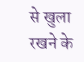से खुला रखने के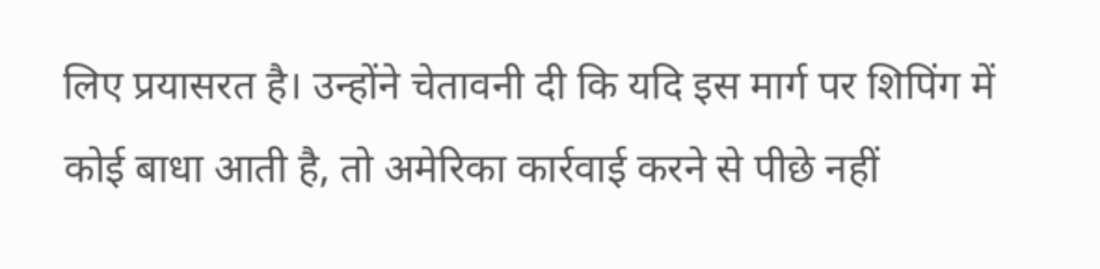लिए प्रयासरत है। उन्होंने चेतावनी दी कि यदि इस मार्ग पर शिपिंग में कोई बाधा आती है, तो अमेरिका कार्रवाई करने से पीछे नहीं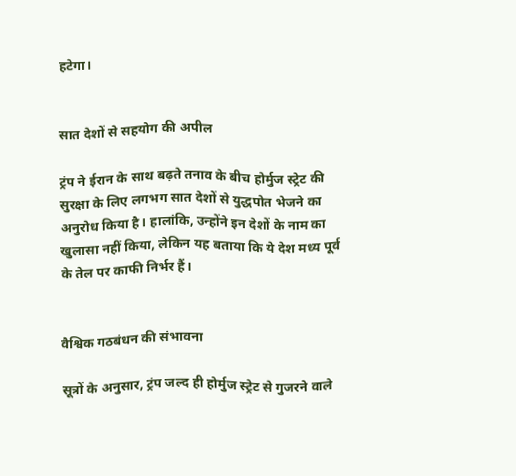हटेगा।


सात देशों से सहयोग की अपील

ट्रंप ने ईरान के साथ बढ़ते तनाव के बीच होर्मुज स्ट्रेट की सुरक्षा के लिए लगभग सात देशों से युद्धपोत भेजने का अनुरोध किया है। हालांकि, उन्होंने इन देशों के नाम का खुलासा नहीं किया, लेकिन यह बताया कि ये देश मध्य पूर्व के तेल पर काफी निर्भर हैं।


वैश्विक गठबंधन की संभावना

सूत्रों के अनुसार, ट्रंप जल्द ही होर्मुज स्ट्रेट से गुजरने वाले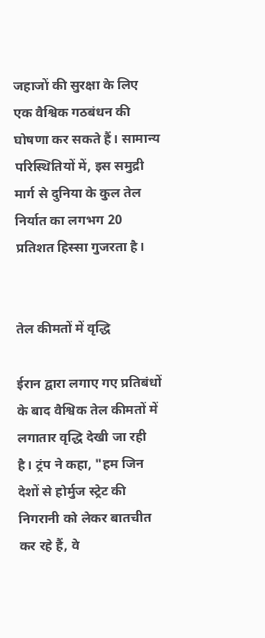जहाजों की सुरक्षा के लिए एक वैश्विक गठबंधन की घोषणा कर सकते हैं। सामान्य परिस्थितियों में, इस समुद्री मार्ग से दुनिया के कुल तेल निर्यात का लगभग 20 प्रतिशत हिस्सा गुजरता है।


तेल कीमतों में वृद्धि

ईरान द्वारा लगाए गए प्रतिबंधों के बाद वैश्विक तेल कीमतों में लगातार वृद्धि देखी जा रही है। ट्रंप ने कहा, "हम जिन देशों से होर्मुज स्ट्रेट की निगरानी को लेकर बातचीत कर रहे हैं, वे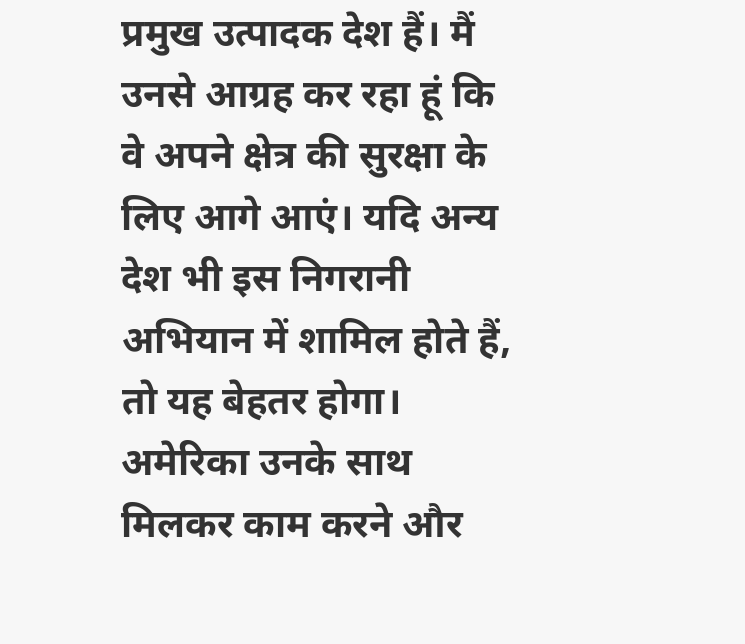प्रमुख उत्पादक देश हैं। मैं उनसे आग्रह कर रहा हूं कि वे अपने क्षेत्र की सुरक्षा के लिए आगे आएं। यदि अन्य देश भी इस निगरानी अभियान में शामिल होते हैं, तो यह बेहतर होगा। अमेरिका उनके साथ मिलकर काम करने और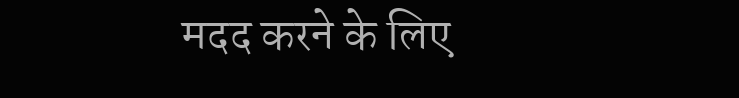मदद करने के लिए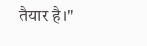तैयार है।"